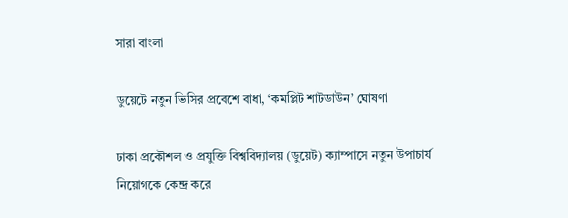সারা বাংলা

ডুয়েটে নতুন ভিসির প্রবেশে বাধা, ‘কমপ্লিট শাটডাউন’ ঘোষণা

ঢাকা প্রকৌশল ও প্রযুক্তি বিশ্ববিদ্যালয় (ডুয়েট) ক্যাম্পাসে নতুন উপাচার্য নিয়োগকে কেন্দ্র করে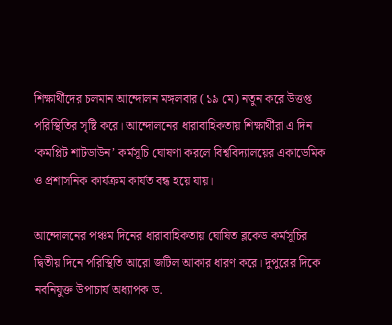শিক্ষার্থীদের চলমান আন্দোলন মঙ্গলবার (১৯ মে) নতুন করে উত্তপ্ত পরিস্থিতির সৃষ্টি করে। আন্দোলনের ধারাবাহিকতায় শিক্ষার্থীরা এ দিন ‘কমপ্লিট শাটডাউন’ কর্মসূচি ঘোষণা করলে বিশ্ববিদ্যালয়ের একাডেমিক ও প্রশাসনিক কার্যক্রম কার্যত বন্ধ হয়ে যায়।

আন্দোলনের পঞ্চম দিনের ধারাবাহিকতায় ঘোষিত ব্লকেড কর্মসূচির দ্বিতীয় দিনে পরিস্থিতি আরো জটিল আকার ধারণ করে। দুপুরের দিকে নবনিযুক্ত উপাচার্য অধ্যাপক ড.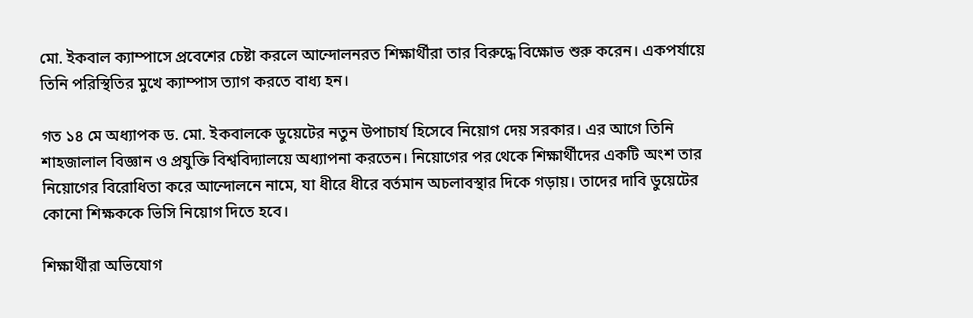মো. ইকবাল ক্যাম্পাসে প্রবেশের চেষ্টা করলে আন্দোলনরত শিক্ষার্থীরা তার বিরুদ্ধে বিক্ষোভ শুরু করেন। একপর্যায়ে তিনি পরিস্থিতির মুখে ক্যাম্পাস ত্যাগ করতে বাধ্য হন।

গত ১৪ মে অধ্যাপক ড. মো. ইকবালকে ডুয়েটের নতুন উপাচার্য হিসেবে নিয়োগ দেয় সরকার। এর আগে তিনি শাহজালাল বিজ্ঞান ও প্রযুক্তি বিশ্ববিদ্যালয়ে অধ্যাপনা করতেন। নিয়োগের পর থেকে শিক্ষার্থীদের একটি অংশ তার নিয়োগের বিরোধিতা করে আন্দোলনে নামে, যা ধীরে ধীরে বর্তমান অচলাবস্থার দিকে গড়ায়। তাদের দাবি ডুয়েটের কোনো শিক্ষককে ভিসি নিয়োগ দিতে হবে।

শিক্ষার্থীরা অভিযোগ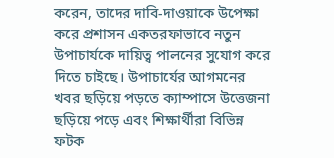করেন, তাদের দাবি-দাওয়াকে উপেক্ষা করে প্রশাসন একতরফাভাবে নতুন উপাচার্যকে দায়িত্ব পালনের সুযোগ করে দিতে চাইছে। উপাচার্যের আগমনের খবর ছড়িয়ে পড়তে ক্যাম্পাসে উত্তেজনা ছড়িয়ে পড়ে এবং শিক্ষার্থীরা বিভিন্ন ফটক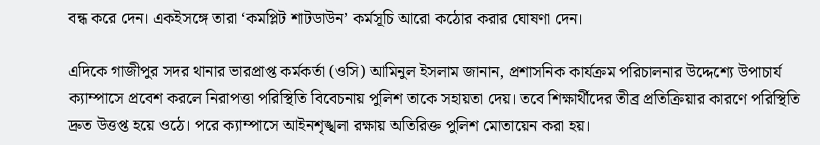বন্ধ করে দেন। একইসঙ্গে তারা ‘কমপ্লিট শাটডাউন’ কর্মসূচি আরো কঠোর করার ঘোষণা দেন।

এদিকে গাজীপুর সদর থানার ভারপ্রাপ্ত কর্মকর্তা (ওসি) আমিনুল ইসলাম জানান, প্রশাসনিক কার্যক্রম পরিচালনার উদ্দেশ্যে উপাচার্য ক্যাম্পাসে প্রবেশ করলে নিরাপত্তা পরিস্থিতি বিবেচনায় পুলিশ তাকে সহায়তা দেয়। তবে শিক্ষার্থীদের তীব্র প্রতিক্রিয়ার কারণে পরিস্থিতি দ্রুত উত্তপ্ত হয়ে ওঠে। পরে ক্যাম্পাসে আইনশৃঙ্খলা রক্ষায় অতিরিক্ত পুলিশ মোতায়েন করা হয়।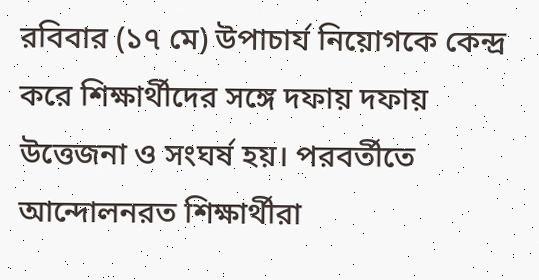রবিবার (১৭ মে) উপাচার্য নিয়োগকে কেন্দ্র করে শিক্ষার্থীদের সঙ্গে দফায় দফায় উত্তেজনা ও সংঘর্ষ হয়। পরবর্তীতে আন্দোলনরত শিক্ষার্থীরা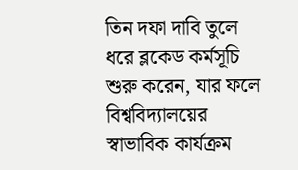তিন দফা দাবি তুলে ধরে ব্লকেড কর্মসূচি শুরু করেন, যার ফলে বিশ্ববিদ্যালয়ের স্বাভাবিক কার্যক্রম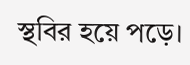স্থবির হয়ে পড়ে।